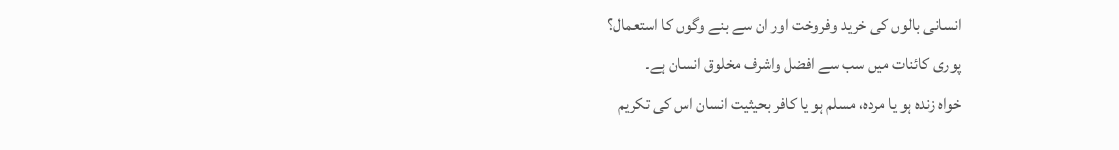انسانی بالوں کی خرید وفروخت اور ان سے بنے وگوں کا استعمال؟
پوری کائنات میں سب سے افضل واشرف مخلوق انسان ہے۔
خواہ زندہ ہو یا مردہ، مسلم ہو یا کافر بحیثیت انسان اس کی تکریم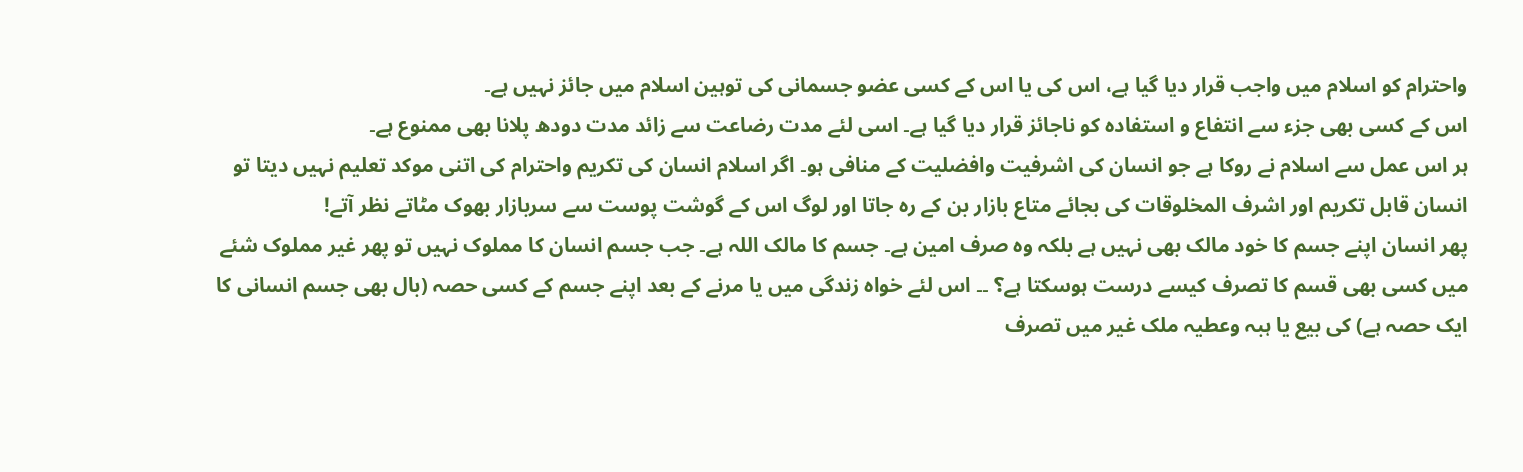واحترام کو اسلام میں واجب قرار دیا گیا ہے، اس کی یا اس کے کسی عضو جسمانی کی توہین اسلام میں جائز نہیں ہے۔
اس کے کسی بھی جزء سے انتفاع و استفادہ کو ناجائز قرار دیا گیا ہے۔ اسی لئے مدت رضاعت سے زائد مدت دودھ پلانا بھی ممنوع ہے۔
ہر اس عمل سے اسلام نے روکا ہے جو انسان کی اشرفیت وافضلیت کے منافی ہو۔ اگر اسلام انسان کی تکریم واحترام کی اتنی موکد تعلیم نہیں دیتا تو انسان قابل تکریم اور اشرف المخلوقات کی بجائے متاع بازار بن کے رہ جاتا اور لوگ اس کے گوشت پوست سے سربازار بھوک مٹاتے نظر آتے!
پھر انسان اپنے جسم کا خود مالک بھی نہیں ہے بلکہ وہ صرف امین ہے۔ جسم کا مالک اللہ ہے۔ جب جسم انسان کا مملوک نہیں تو پھر غیر مملوک شئے میں کسی بھی قسم کا تصرف کیسے درست ہوسکتا ہے؟ ۔۔ اس لئے خواہ زندگی میں یا مرنے کے بعد اپنے جسم کے کسی حصہ (بال بھی جسم انسانی کا ایک حصہ ہے) کی بیع یا ہبہ وعطیہ ملک غیر میں تصرف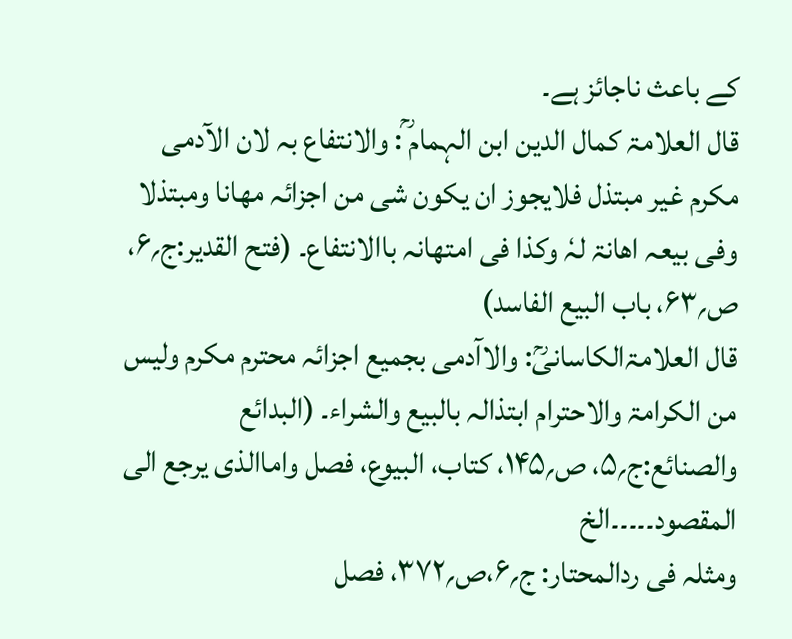کے باعث ناجائز ہے۔
قال العلامۃ کمال الدین ابن الہمام ؒ: والانتفاع بہ لان الآدمی مکرم غیر مبتذل فلایجوز ان یکون شی من اجزائہ مھانا ومبتذلا وفی بیعہ اھانۃ لہٗ وکذا فی امتھانہ باالانتفاع۔ (فتح القدیر:ج؍۶، ص؍۶۳، باب البیع الفاسد)
قال العلامۃالکاسانیؒ: والاآدمی بجمیع اجزائہ محترم مکرم ولیس من الکرامۃ والاحترام ابتذالہ بالبیع والشراء۔ (البدائع والصنائع:ج؍۵، ص؍۱۴۵، کتاب، البیوع، فصل واماالذی یرجع الی المقصود۔۔۔۔۔الخ
ومثلہ فی ردالمحتار: ج؍۶،ص؍۳۷۲، فصل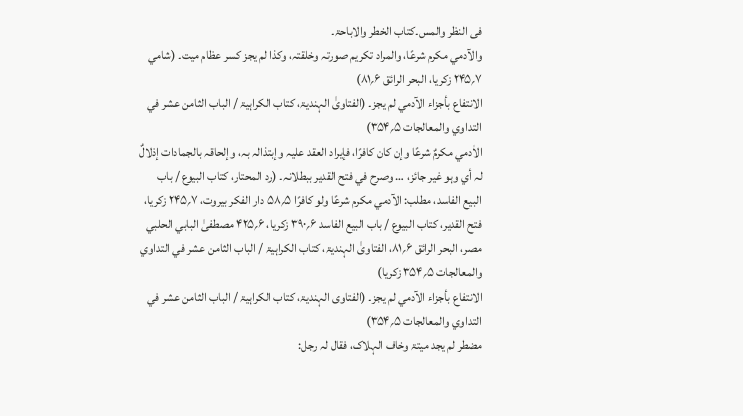فی النظر والمس۔کتاب الخطر والاباحۃ۔
والآدمي مکرم شرعًا، والمراد تکریم صورتہ وخلقتہ، وکذا لم یجز کسر عظام میت۔ (شامي ۷؍۲۴۵ زکریا، البحر الرائق ۶؍۸۱)
الانتفاع بأجزاء الآدمي لم یجز۔ (الفتاویٰ الہندیۃ، کتاب الکراہیۃ / الباب الثامن عشر في التداوي والمعالجات ۵؍۳۵۴)
الاٰدمي مکرمٌ شرعًا وإن کان کافرًا، فإیراد العقد علیہ وإبتذالہ بہ، وإلحاقہ بالجمادات إذلالٌ لہ أي وہو غیر جائز، … وصرح في فتح القدیر ببطلانہ۔ (رد المحتار، کتاب البیوع / باب البیع الفاسد، مطلب: الآدمي مکرم شرعًا ولو کافرًا ۵؍۵۸ دار الفکر بیروت، ۷؍۲۴۵ زکریا، فتح القدیر، کتاب البیوع / باب البیع الفاسد ۶؍۳۹۰ زکریا، ۶؍۴۲۵ مصطفیٰ البابي الحلبي مصر، البحر الرائق ۶؍۸۱، الفتاویٰ الہندیۃ، کتاب الکراہیۃ / الباب الثامن عشر في التداوي والمعالجات ۵؍۳۵۴ زکریا)
الانتفاع بأجزاء الآدمي لم یجز۔ (الفتاوی الہندیۃ، کتاب الکراہیۃ / الباب الثامن عشر في التداوي والمعالجات ۵؍۳۵۴)
مضطر لم یجد میتۃ وخاف الہلاک، فقال لہ رجل: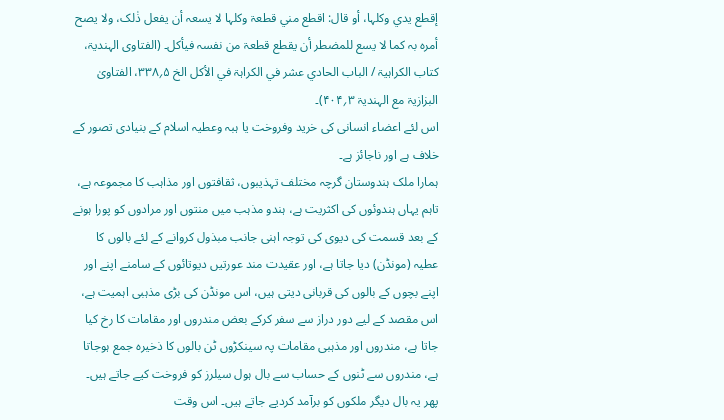إقطع یدي وکلہا، أو قال: اقطع مني قطعۃ وکلہا لا یسعہ أن یفعل ذٰلک، ولا یصح أمرہ بہ کما لا یسع للمضطر أن یقطع قطعۃ من نفسہ فیأکل۔ (الفتاوی الہندیۃ، کتاب الکراہیۃ / الباب الحادي عشر في الکراہۃ في الأکل الخ ۵؍۳۳۸، الفتاویٰ البزازیۃ مع الہندیۃ ۳؍۴۰۴)۔
اس لئے اعضاء انسانی کی خرید وفروخت یا ہبہ وعطیہ اسلام کے بنیادی تصور کے خلاف ہے اور ناجائز ہے۔
ہمارا ملک ہندوستان گرچہ مختلف تہذیبوں، ثقافتوں اور مذاہب کا مجموعہ ہے، تاہم یہاں ہندوئوں کی اکثریت ہے، ہندو مذہب میں منتوں اور مرادوں کو پورا ہونے کے بعد قسمت کی دیوی کی توجہ اہنی جانب مبذول کروانے کے لئے بالوں کا عطیہ (مونڈن) دیا جاتا ہے، اور عقیدت مند عورتیں دیوتائوں کے سامنے اپنے اور اپنے بچوں کے بالوں کی قربانی دیتی ہیں، اس مونڈن کی بڑی مذہبی اہمیت ہے، اس مقصد کے لیے دور دراز سے سفر کرکے بعض مندروں اور مقامات کا رخ کیا جاتا ہے، مندروں اور مذہبی مقامات پہ سینکڑوں ٹن بالوں کا ذخیرہ جمع ہوجاتا ہے، مندروں سے ٹنوں کے حساب سے بال ہول سیلرز کو فروخت کیے جاتے ہیں۔
پھر یہ بال دیگر ملکوں کو برآمد کردیے جاتے ہیں۔ اس وقت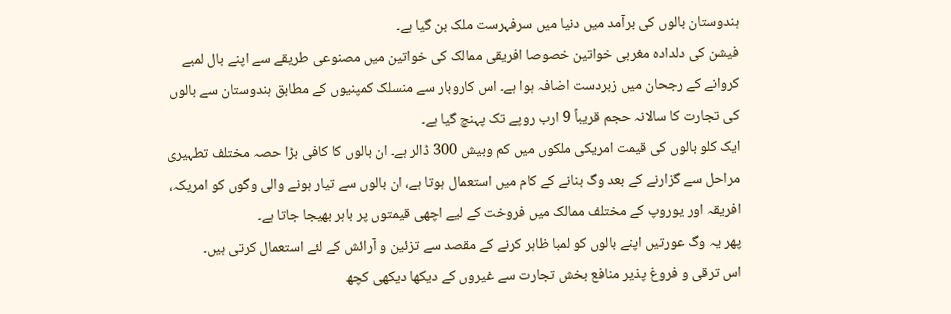ہندوستان بالوں کی برآمد میں دنیا میں سرفہرست ملک بن گیا ہے۔
فیشن کی دلدادہ مغربی خواتین خصوصا افریقی ممالک کی خواتین میں مصنوعی طریقے سے اپنے بال لمبے کروانے کے رجحان میں زبردست اضافہ ہوا ہے۔ اس کاروبار سے منسلک کمپنیوں کے مطابق ہندوستان سے بالوں کی تجارت کا سالانہ حجم قریباً 9 ارب روپے تک پہنچ گیا ہے۔
ایک کلو بالوں کی قیمت امریکی ملکوں میں کم وبیش 300 ڈالر ہے۔ ان بالوں کا کافی بڑا حصہ مختلف تطہیری مراحل سے گزارنے کے بعد وگ بنانے کے کام میں استعمال ہوتا ہے، ان بالوں سے تیار ہونے والی وگوں کو امریکہ، افریقہ اور یوروپ کے مختلف ممالک میں فروخت کے لیے اچھی قیمتوں پر باہر بھیجا جاتا ہے۔
پھر یہ وگ عورتیں اپنے بالوں کو لمبا ظاہر کرنے کے مقصد سے تزئین و آرائش کے لئے استعمال کرتی ہیں۔
اس ترقی و فروغ پذیر منافع بخش تجارت سے غیروں کے دیکھا دیکھی کچھ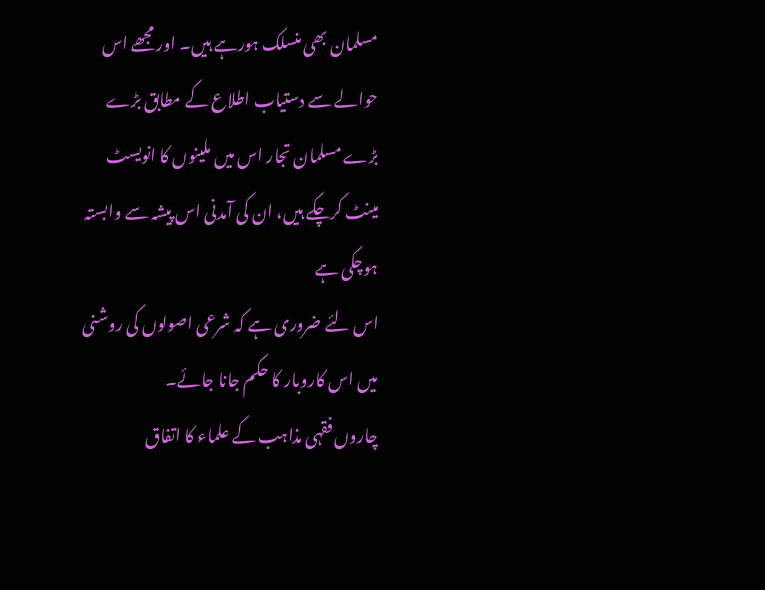مسلمان بھی منسلک ہورہے ہیں۔ اور مجھے اس حوالے سے دستیاب اطلاع کے مطابق بڑے بڑے مسلمان تجار اس میں ملینوں کا انویسٹ مینٹ کرچکے ہیں، ان کی آمدنی اس پیشہ سے وابستہ ہوچکی ہے
اس لئے ضروری ہے کہ شرعی اصولوں کی روشنی میں اس کاروبار کا حکم جانا جائے۔
چاروں فقہی مذاہب کے علماء کا اتفاق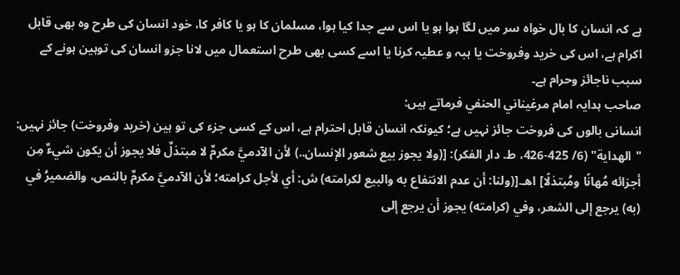ہے کہ انسان کا بال خواہ سر میں لگا ہوا ہو یا اس سے جدا کیا ہوا، مسلمان کا ہو یا کافر کا، خود انسان کی طرح وہ بھی قابل اکرام ہے، اس کی خرید وفروخت یا ہبہ و عطیہ کرنا یا اسے کسی بھی طرح استعمال میں لانا جزو انسان کی توہین ہونے کے سبب ناجائز وحرام ہے۔
صاحب ہدایہ امام مرغيناني الحنفي فرماتے ہیں:
انسانی بالوں کی فروخت جائز نہیں ہے؛ کیونکہ انسان قابل احترام ہے، اس کے کسی جزء کی تو ہین (خرید وفروخت) جائز نہیں:
"الهداية" (6/ 425-426، ط. دار الفكر): [(ولا يجوز بيع شعور الإنسان..) لأن الآدميَّ مكرمٌ لا مبتذلٌ فلا يجوز أن يكون شيءٌ مِن أجزائه مُهانًا ومُبتذلًا] اهـ.[(ولنا: أن عدم الانتفاع به والبيع لكرامته) ش: أي لأجل كرامته؛ لأن الآدميَّ مكرمٌ بالنص، والضميرُ في (به) يرجع إلى الشعر، وفي (كرامته) يجوز أن يرجع إلى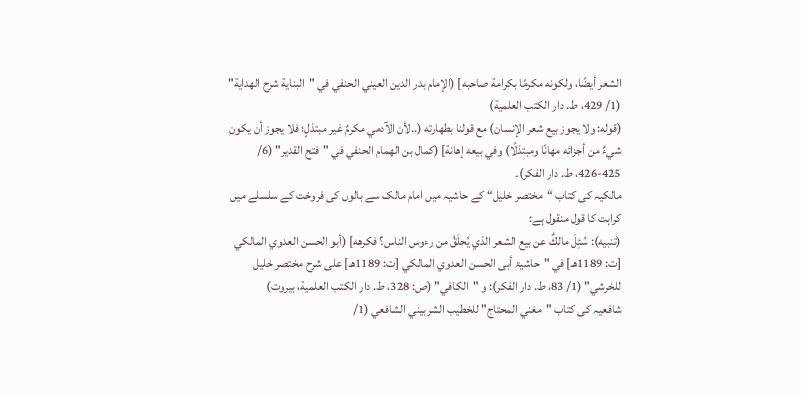الشعر أيضًا، ولكونه مكرمًا بكرامة صاحبه] (الإمام بدر الدين العيني الحنفي في "البناية شرح الهداية" (1/ 429، ط. دار الكتب العلمية)
(قوله: ولا يجوز بيع شعر الإنسان) مع قولنا بطهارته (..لأن الآدمي مكرمٌ غير مبتذلٍ؛ فلا يجوز أن يكون شيءٌ من أجزائه مهانًا ومبتذلًا) وفي بيعه إهانة] (كمال بن الهمام الحنفي في "فتح القدير" (6/ 425-426، ط. دار الفكر)۔
مالکیہ کی کتاب “مختصر خلیل“ کے حاشیہ میں امام مالک سے بالوں کی فروخت کے سلسلے میں کراہت کا قول منقول ہے:
(تنبيه): سُئِلَ مالكٌ عن بيع الشعر الذي يُحلَقُ من رءوس الناس؟ فكرهه] (أبو الحسن العدوي المالكي [ت: 1189هـ] في "حاشيۃ أبی الحسن العدوي المالكي [ت: 1189هـ] على شرح مختصر خليل للخرشي" (1/ 83، ط. دار الفكر): و "الكافي" (ص: 328، ط. دار الكتب العلمية، بيروت)
شافعیہ کی کتاب "مغني المحتاج" للخطيب الشربيني الشافعي (1/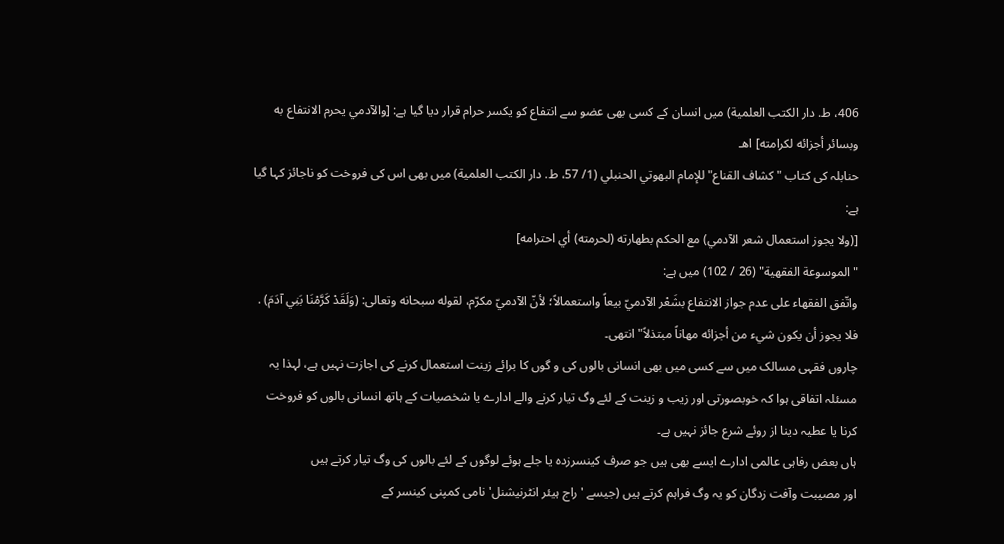406، ط. دار الكتب العلمية) میں انسان کے کسی بھی عضو سے انتفاع کو یکسر حرام قرار دیا گیا ہے: [والآدمي يحرم الانتفاع به وبسائر أجزائه لكرامته] اهـ
حنابلہ کی کتاب "كشاف القناع" للإمام البهوتي الحنبلي (1/ 57، ط. دار الكتب العلمية) میں بھی اس کی فروخت کو ناجائز کہا گیا ہے:
[(ولا يجوز استعمال شعر الآدمي) مع الحكم بطهارته (لحرمته) أي احترامه]
"الموسوعة الفقهية" (26 / 102) میں ہے:
واتّفق الفقهاء على عدم جواز الانتفاع بشَعْر الآدميّ بيعاً واستعمالاً؛ لأنّ الآدميّ مكرّم، لقوله سبحانه وتعالى: (وَلَقَدْ كَرَّمْنَا بَنِي آدَمَ) .
فلا يجوز أن يكون شيء من أجزائه مهاناً مبتذلاً" انتهى۔
چاروں فقہی مسالک میں سے کسی میں بھی انسانی بالوں کی و گوں کا برائے زینت استعمال کرنے کی اجازت نہیں ہے، لہذا یہ مسئلہ اتفاقی ہوا کہ خوبصورتی اور زیب و زینت کے لئے وگ تیار کرنے والے ادارے یا شخصیات کے ہاتھ انسانی بالوں کو فروخت کرنا یا عطیہ دینا از روئے شرع جائز نہیں ہے۔
ہاں بعض رفاہی عالمی ادارے ایسے بھی ہیں جو صرف کینسرزدہ یا جلے ہوئے لوگوں کے لئے بالوں کی وگ تیار کرتے ہیں
اور مصیبت وآفت زدگان کو یہ وگ فراہم کرتے ہیں (جیسے 'راج ہیئر انٹرنیشنل' نامی کمپنی کینسر کے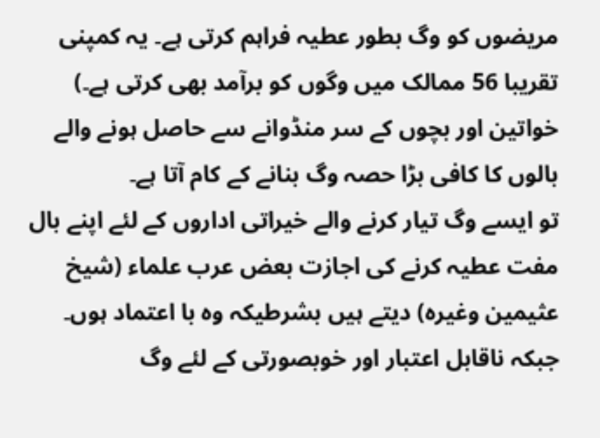مریضوں کو وگ بطور عطیہ فراہم کرتی ہے۔ یہ کمپنی تقریبا 56 ممالک میں وگوں کو برآمد بھی کرتی ہے۔)
خواتین اور بچوں کے سر منڈوانے سے حاصل ہونے والے بالوں کا کافی بڑا حصہ وگ بنانے کے کام آتا ہے۔
تو ایسے وگ تیار کرنے والے خیراتی اداروں کے لئے اپنے بال مفت عطیہ کرنے کی اجازت بعض عرب علماء (شیخ عثیمین وغیرہ) دیتے ہیں بشرطیکہ وہ با اعتماد ہوں۔
جبکہ ناقابل اعتبار اور خوبصورتی کے لئے وگ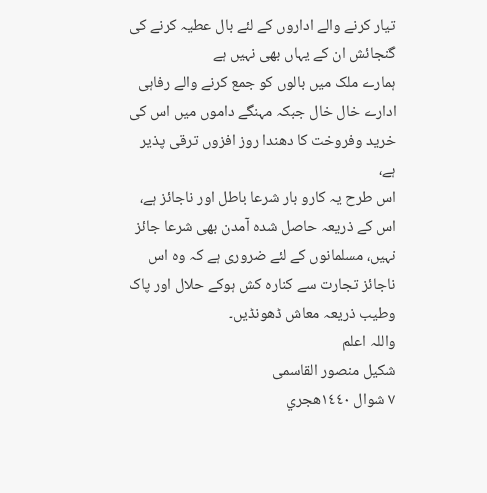تیار کرنے والے اداروں کے لئے بال عطیہ کرنے کی گنجائش ان کے یہاں بھی نہیں ہے
ہمارے ملک میں بالوں کو جمع کرنے والے رفاہی ادارے خال خال جبکہ مہنگے داموں میں اس کی خرید وفروخت کا دھندا روز افزوں ترقی پذیر ہے،
اس طرح یہ کارو بار شرعا باطل اور ناجائز ہے، اس کے ذریعہ حاصل شدہ آمدن بھی شرعا جائز نہیں، مسلمانوں کے لئے ضروری ہے کہ وہ اس ناجائز تجارت سے کنارہ کش ہوکے حلال اور پاک وطیب ذریعہ معاش ڈھونڈیں۔
واللہ اعلم
شکیل منصور القاسمی
٧ شوال ١٤٤٠هجري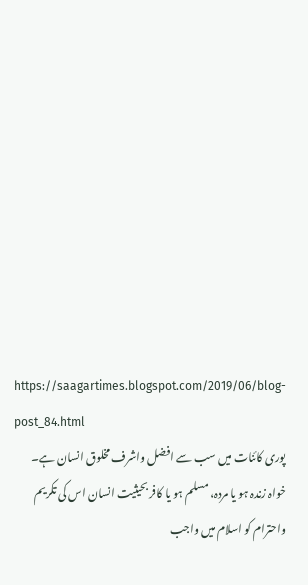https://saagartimes.blogspot.com/2019/06/blog-post_84.html
پوری کائنات میں سب سے افضل واشرف مخلوق انسان ہے۔
خواہ زندہ ہو یا مردہ، مسلم ہو یا کافر بحیثیت انسان اس کی تکریم واحترام کو اسلام میں واجب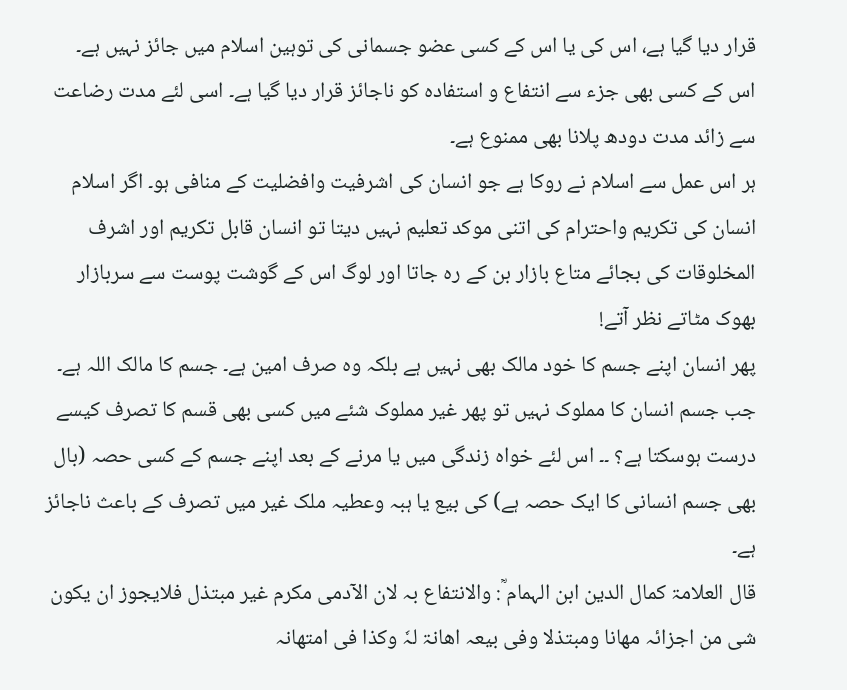قرار دیا گیا ہے، اس کی یا اس کے کسی عضو جسمانی کی توہین اسلام میں جائز نہیں ہے۔
اس کے کسی بھی جزء سے انتفاع و استفادہ کو ناجائز قرار دیا گیا ہے۔ اسی لئے مدت رضاعت سے زائد مدت دودھ پلانا بھی ممنوع ہے۔
ہر اس عمل سے اسلام نے روکا ہے جو انسان کی اشرفیت وافضلیت کے منافی ہو۔ اگر اسلام انسان کی تکریم واحترام کی اتنی موکد تعلیم نہیں دیتا تو انسان قابل تکریم اور اشرف المخلوقات کی بجائے متاع بازار بن کے رہ جاتا اور لوگ اس کے گوشت پوست سے سربازار بھوک مٹاتے نظر آتے!
پھر انسان اپنے جسم کا خود مالک بھی نہیں ہے بلکہ وہ صرف امین ہے۔ جسم کا مالک اللہ ہے۔ جب جسم انسان کا مملوک نہیں تو پھر غیر مملوک شئے میں کسی بھی قسم کا تصرف کیسے درست ہوسکتا ہے؟ ۔۔ اس لئے خواہ زندگی میں یا مرنے کے بعد اپنے جسم کے کسی حصہ (بال بھی جسم انسانی کا ایک حصہ ہے) کی بیع یا ہبہ وعطیہ ملک غیر میں تصرف کے باعث ناجائز ہے۔
قال العلامۃ کمال الدین ابن الہمام ؒ: والانتفاع بہ لان الآدمی مکرم غیر مبتذل فلایجوز ان یکون شی من اجزائہ مھانا ومبتذلا وفی بیعہ اھانۃ لہٗ وکذا فی امتھانہ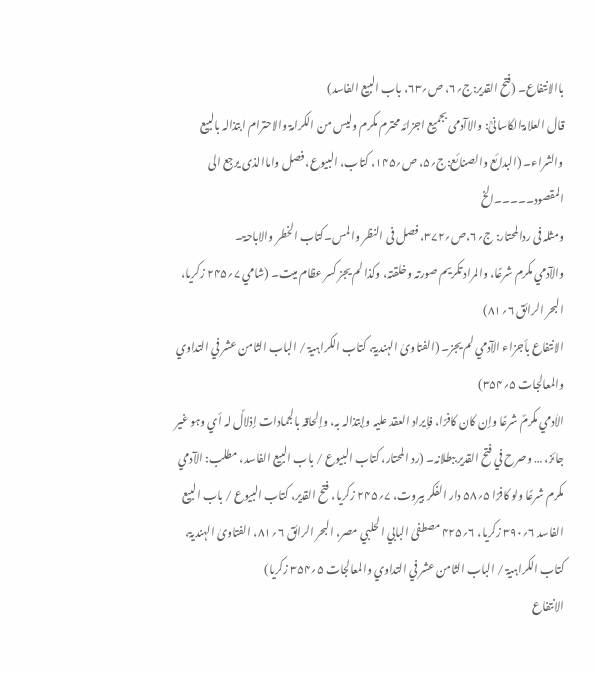باالانتفاع۔ (فتح القدیر:ج؍۶، ص؍۶۳، باب البیع الفاسد)
قال العلامۃالکاسانیؒ: والاآدمی بجمیع اجزائہ محترم مکرم ولیس من الکرامۃ والاحترام ابتذالہ بالبیع والشراء۔ (البدائع والصنائع:ج؍۵، ص؍۱۴۵، کتاب، البیوع، فصل واماالذی یرجع الی المقصود۔۔۔۔۔الخ
ومثلہ فی ردالمحتار: ج؍۶،ص؍۳۷۲، فصل فی النظر والمس۔کتاب الخطر والاباحۃ۔
والآدمي مکرم شرعًا، والمراد تکریم صورتہ وخلقتہ، وکذا لم یجز کسر عظام میت۔ (شامي ۷؍۲۴۵ زکریا، البحر الرائق ۶؍۸۱)
الانتفاع بأجزاء الآدمي لم یجز۔ (الفتاویٰ الہندیۃ، کتاب الکراہیۃ / الباب الثامن عشر في التداوي والمعالجات ۵؍۳۵۴)
الاٰدمي مکرمٌ شرعًا وإن کان کافرًا، فإیراد العقد علیہ وإبتذالہ بہ، وإلحاقہ بالجمادات إذلالٌ لہ أي وہو غیر جائز، … وصرح في فتح القدیر ببطلانہ۔ (رد المحتار، کتاب البیوع / باب البیع الفاسد، مطلب: الآدمي مکرم شرعًا ولو کافرًا ۵؍۵۸ دار الفکر بیروت، ۷؍۲۴۵ زکریا، فتح القدیر، کتاب البیوع / باب البیع الفاسد ۶؍۳۹۰ زکریا، ۶؍۴۲۵ مصطفیٰ البابي الحلبي مصر، البحر الرائق ۶؍۸۱، الفتاویٰ الہندیۃ، کتاب الکراہیۃ / الباب الثامن عشر في التداوي والمعالجات ۵؍۳۵۴ زکریا)
الانتفاع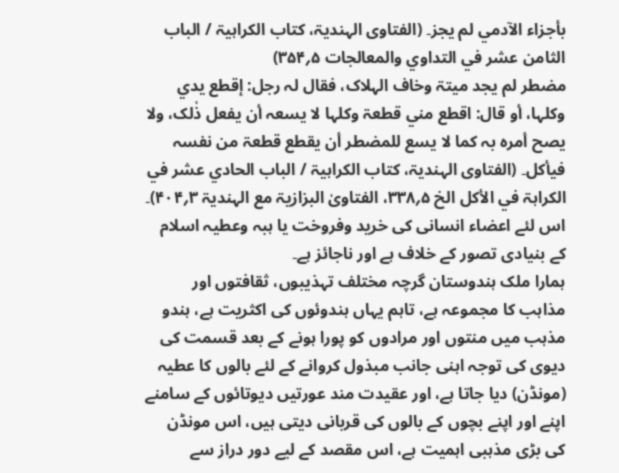بأجزاء الآدمي لم یجز۔ (الفتاوی الہندیۃ، کتاب الکراہیۃ / الباب الثامن عشر في التداوي والمعالجات ۵؍۳۵۴)
مضطر لم یجد میتۃ وخاف الہلاک، فقال لہ رجل: إقطع یدي وکلہا، أو قال: اقطع مني قطعۃ وکلہا لا یسعہ أن یفعل ذٰلک، ولا یصح أمرہ بہ کما لا یسع للمضطر أن یقطع قطعۃ من نفسہ فیأکل۔ (الفتاوی الہندیۃ، کتاب الکراہیۃ / الباب الحادي عشر في الکراہۃ في الأکل الخ ۵؍۳۳۸، الفتاویٰ البزازیۃ مع الہندیۃ ۳؍۴۰۴)۔
اس لئے اعضاء انسانی کی خرید وفروخت یا ہبہ وعطیہ اسلام کے بنیادی تصور کے خلاف ہے اور ناجائز ہے۔
ہمارا ملک ہندوستان گرچہ مختلف تہذیبوں، ثقافتوں اور مذاہب کا مجموعہ ہے، تاہم یہاں ہندوئوں کی اکثریت ہے، ہندو مذہب میں منتوں اور مرادوں کو پورا ہونے کے بعد قسمت کی دیوی کی توجہ اہنی جانب مبذول کروانے کے لئے بالوں کا عطیہ (مونڈن) دیا جاتا ہے، اور عقیدت مند عورتیں دیوتائوں کے سامنے اپنے اور اپنے بچوں کے بالوں کی قربانی دیتی ہیں، اس مونڈن کی بڑی مذہبی اہمیت ہے، اس مقصد کے لیے دور دراز سے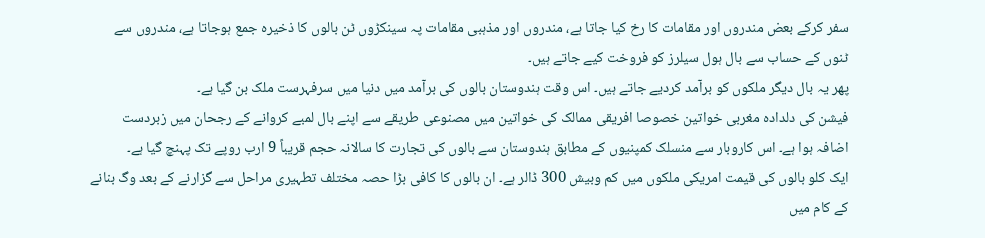سفر کرکے بعض مندروں اور مقامات کا رخ کیا جاتا ہے، مندروں اور مذہبی مقامات پہ سینکڑوں ٹن بالوں کا ذخیرہ جمع ہوجاتا ہے، مندروں سے ٹنوں کے حساب سے بال ہول سیلرز کو فروخت کیے جاتے ہیں۔
پھر یہ بال دیگر ملکوں کو برآمد کردیے جاتے ہیں۔ اس وقت ہندوستان بالوں کی برآمد میں دنیا میں سرفہرست ملک بن گیا ہے۔
فیشن کی دلدادہ مغربی خواتین خصوصا افریقی ممالک کی خواتین میں مصنوعی طریقے سے اپنے بال لمبے کروانے کے رجحان میں زبردست اضافہ ہوا ہے۔ اس کاروبار سے منسلک کمپنیوں کے مطابق ہندوستان سے بالوں کی تجارت کا سالانہ حجم قریباً 9 ارب روپے تک پہنچ گیا ہے۔
ایک کلو بالوں کی قیمت امریکی ملکوں میں کم وبیش 300 ڈالر ہے۔ ان بالوں کا کافی بڑا حصہ مختلف تطہیری مراحل سے گزارنے کے بعد وگ بنانے کے کام میں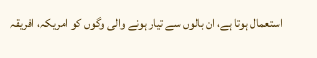استعمال ہوتا ہے، ان بالوں سے تیار ہونے والی وگوں کو امریکہ، افریقہ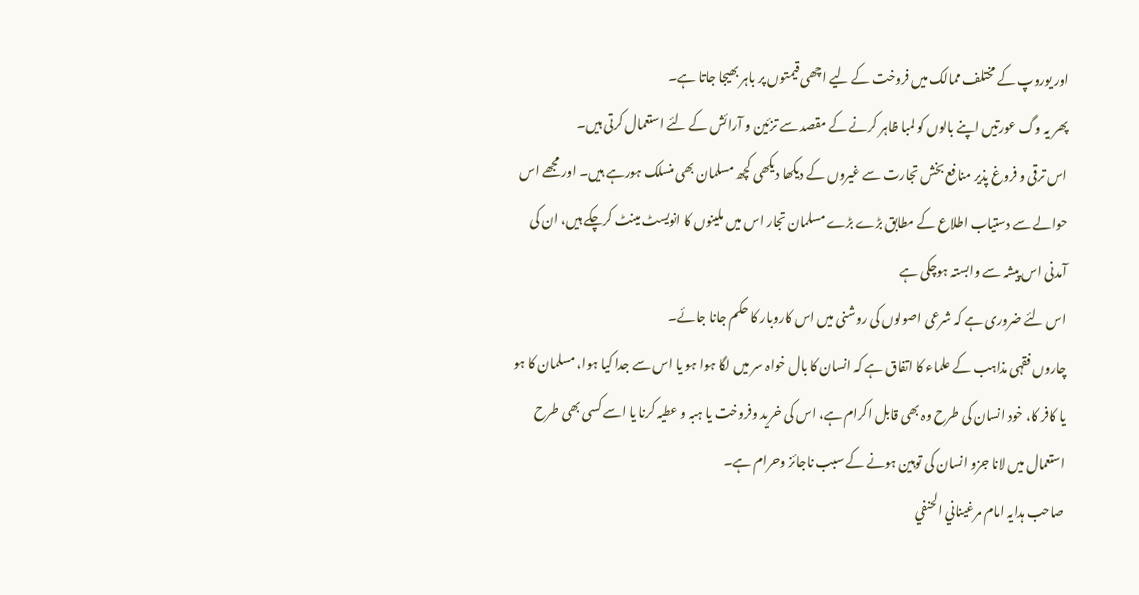اور یوروپ کے مختلف ممالک میں فروخت کے لیے اچھی قیمتوں پر باہر بھیجا جاتا ہے۔
پھر یہ وگ عورتیں اپنے بالوں کو لمبا ظاہر کرنے کے مقصد سے تزئین و آرائش کے لئے استعمال کرتی ہیں۔
اس ترقی و فروغ پذیر منافع بخش تجارت سے غیروں کے دیکھا دیکھی کچھ مسلمان بھی منسلک ہورہے ہیں۔ اور مجھے اس حوالے سے دستیاب اطلاع کے مطابق بڑے بڑے مسلمان تجار اس میں ملینوں کا انویسٹ مینٹ کرچکے ہیں، ان کی آمدنی اس پیشہ سے وابستہ ہوچکی ہے
اس لئے ضروری ہے کہ شرعی اصولوں کی روشنی میں اس کاروبار کا حکم جانا جائے۔
چاروں فقہی مذاہب کے علماء کا اتفاق ہے کہ انسان کا بال خواہ سر میں لگا ہوا ہو یا اس سے جدا کیا ہوا، مسلمان کا ہو یا کافر کا، خود انسان کی طرح وہ بھی قابل اکرام ہے، اس کی خرید وفروخت یا ہبہ و عطیہ کرنا یا اسے کسی بھی طرح استعمال میں لانا جزو انسان کی توہین ہونے کے سبب ناجائز وحرام ہے۔
صاحب ہدایہ امام مرغيناني الحنفي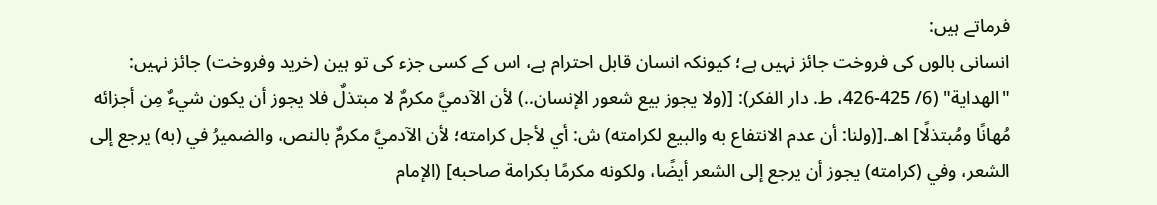فرماتے ہیں:
انسانی بالوں کی فروخت جائز نہیں ہے؛ کیونکہ انسان قابل احترام ہے، اس کے کسی جزء کی تو ہین (خرید وفروخت) جائز نہیں:
"الهداية" (6/ 425-426، ط. دار الفكر): [(ولا يجوز بيع شعور الإنسان..) لأن الآدميَّ مكرمٌ لا مبتذلٌ فلا يجوز أن يكون شيءٌ مِن أجزائه مُهانًا ومُبتذلًا] اهـ.[(ولنا: أن عدم الانتفاع به والبيع لكرامته) ش: أي لأجل كرامته؛ لأن الآدميَّ مكرمٌ بالنص، والضميرُ في (به) يرجع إلى الشعر، وفي (كرامته) يجوز أن يرجع إلى الشعر أيضًا، ولكونه مكرمًا بكرامة صاحبه] (الإمام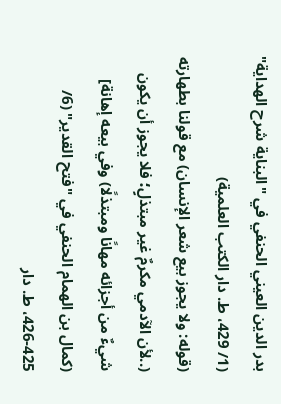بدر الدين العيني الحنفي في "البناية شرح الهداية" (1/ 429، ط. دار الكتب العلمية)
(قوله: ولا يجوز بيع شعر الإنسان) مع قولنا بطهارته (..لأن الآدمي مكرمٌ غير مبتذلٍ؛ فلا يجوز أن يكون شيءٌ من أجزائه مهانًا ومبتذلًا) وفي بيعه إهانة] (كمال بن الهمام الحنفي في "فتح القدير" (6/ 425-426، ط. دار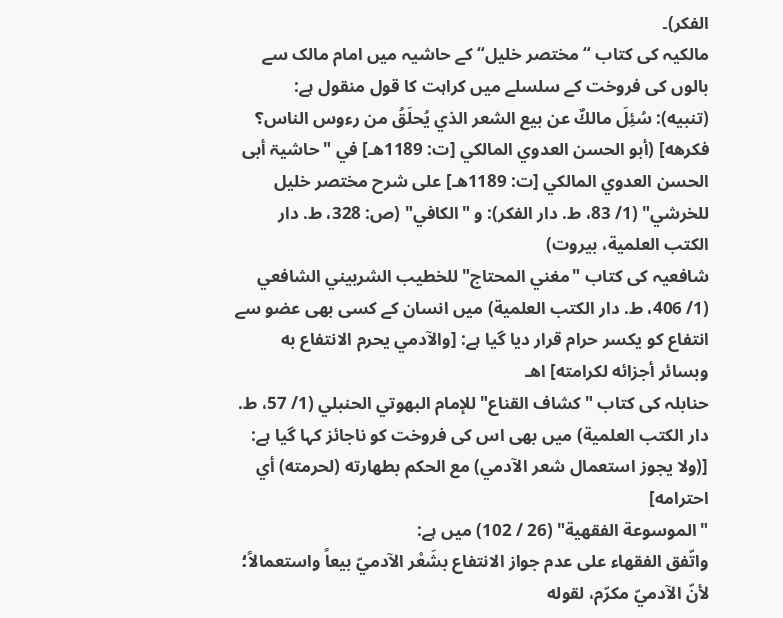الفكر)۔
مالکیہ کی کتاب “مختصر خلیل“ کے حاشیہ میں امام مالک سے بالوں کی فروخت کے سلسلے میں کراہت کا قول منقول ہے:
(تنبيه): سُئِلَ مالكٌ عن بيع الشعر الذي يُحلَقُ من رءوس الناس؟ فكرهه] (أبو الحسن العدوي المالكي [ت: 1189هـ] في "حاشيۃ أبی الحسن العدوي المالكي [ت: 1189هـ] على شرح مختصر خليل للخرشي" (1/ 83، ط. دار الفكر): و "الكافي" (ص: 328، ط. دار الكتب العلمية، بيروت)
شافعیہ کی کتاب "مغني المحتاج" للخطيب الشربيني الشافعي (1/ 406، ط. دار الكتب العلمية) میں انسان کے کسی بھی عضو سے انتفاع کو یکسر حرام قرار دیا گیا ہے: [والآدمي يحرم الانتفاع به وبسائر أجزائه لكرامته] اهـ
حنابلہ کی کتاب "كشاف القناع" للإمام البهوتي الحنبلي (1/ 57، ط. دار الكتب العلمية) میں بھی اس کی فروخت کو ناجائز کہا گیا ہے:
[(ولا يجوز استعمال شعر الآدمي) مع الحكم بطهارته (لحرمته) أي احترامه]
"الموسوعة الفقهية" (26 / 102) میں ہے:
واتّفق الفقهاء على عدم جواز الانتفاع بشَعْر الآدميّ بيعاً واستعمالاً؛ لأنّ الآدميّ مكرّم، لقوله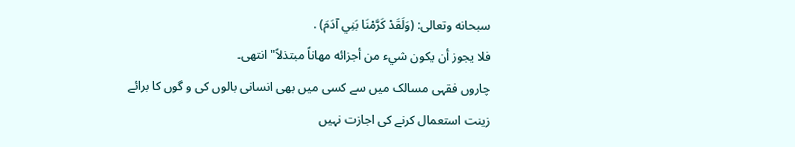سبحانه وتعالى: (وَلَقَدْ كَرَّمْنَا بَنِي آدَمَ) .
فلا يجوز أن يكون شيء من أجزائه مهاناً مبتذلاً" انتهى۔
چاروں فقہی مسالک میں سے کسی میں بھی انسانی بالوں کی و گوں کا برائے زینت استعمال کرنے کی اجازت نہیں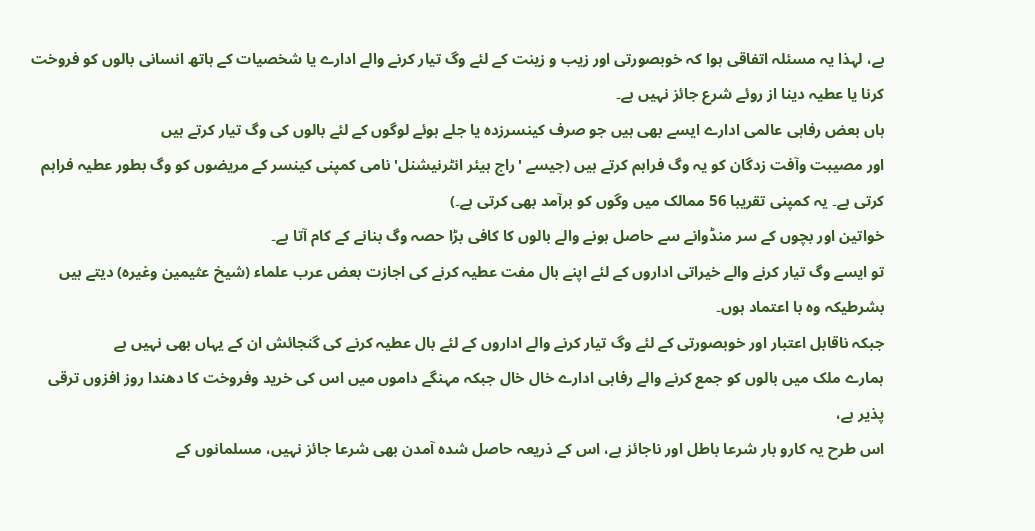ہے، لہذا یہ مسئلہ اتفاقی ہوا کہ خوبصورتی اور زیب و زینت کے لئے وگ تیار کرنے والے ادارے یا شخصیات کے ہاتھ انسانی بالوں کو فروخت کرنا یا عطیہ دینا از روئے شرع جائز نہیں ہے۔
ہاں بعض رفاہی عالمی ادارے ایسے بھی ہیں جو صرف کینسرزدہ یا جلے ہوئے لوگوں کے لئے بالوں کی وگ تیار کرتے ہیں
اور مصیبت وآفت زدگان کو یہ وگ فراہم کرتے ہیں (جیسے 'راج ہیئر انٹرنیشنل' نامی کمپنی کینسر کے مریضوں کو وگ بطور عطیہ فراہم کرتی ہے۔ یہ کمپنی تقریبا 56 ممالک میں وگوں کو برآمد بھی کرتی ہے۔)
خواتین اور بچوں کے سر منڈوانے سے حاصل ہونے والے بالوں کا کافی بڑا حصہ وگ بنانے کے کام آتا ہے۔
تو ایسے وگ تیار کرنے والے خیراتی اداروں کے لئے اپنے بال مفت عطیہ کرنے کی اجازت بعض عرب علماء (شیخ عثیمین وغیرہ) دیتے ہیں بشرطیکہ وہ با اعتماد ہوں۔
جبکہ ناقابل اعتبار اور خوبصورتی کے لئے وگ تیار کرنے والے اداروں کے لئے بال عطیہ کرنے کی گنجائش ان کے یہاں بھی نہیں ہے
ہمارے ملک میں بالوں کو جمع کرنے والے رفاہی ادارے خال خال جبکہ مہنگے داموں میں اس کی خرید وفروخت کا دھندا روز افزوں ترقی پذیر ہے،
اس طرح یہ کارو بار شرعا باطل اور ناجائز ہے، اس کے ذریعہ حاصل شدہ آمدن بھی شرعا جائز نہیں، مسلمانوں کے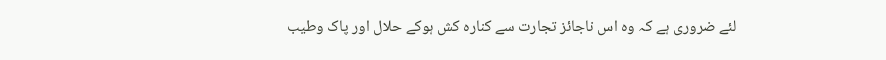لئے ضروری ہے کہ وہ اس ناجائز تجارت سے کنارہ کش ہوکے حلال اور پاک وطیب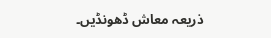ذریعہ معاش ڈھونڈیں۔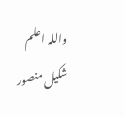واللہ اعلم
شکیل منصور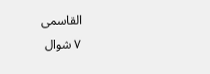القاسمی
٧ شوال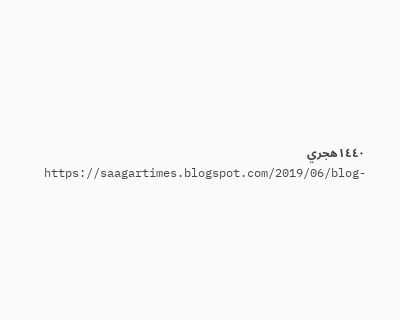١٤٤٠هجري
https://saagartimes.blogspot.com/2019/06/blog-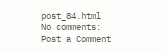post_84.html
No comments:
Post a Comment